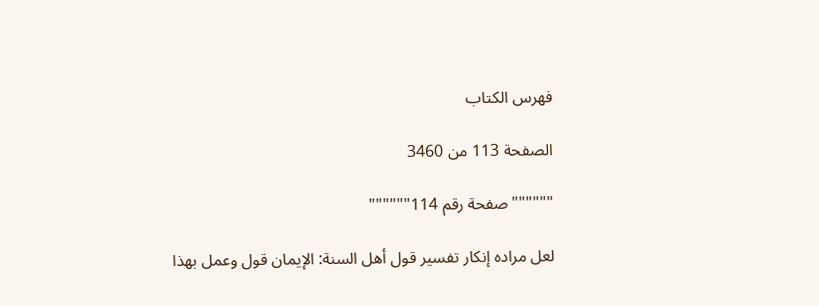فهرس الكتاب

الصفحة 113 من 3460

""""""صفحة رقم 114""""""

لعل مراده إنكار تفسير قول أهل السنة: الإيمان قول وعمل بهذا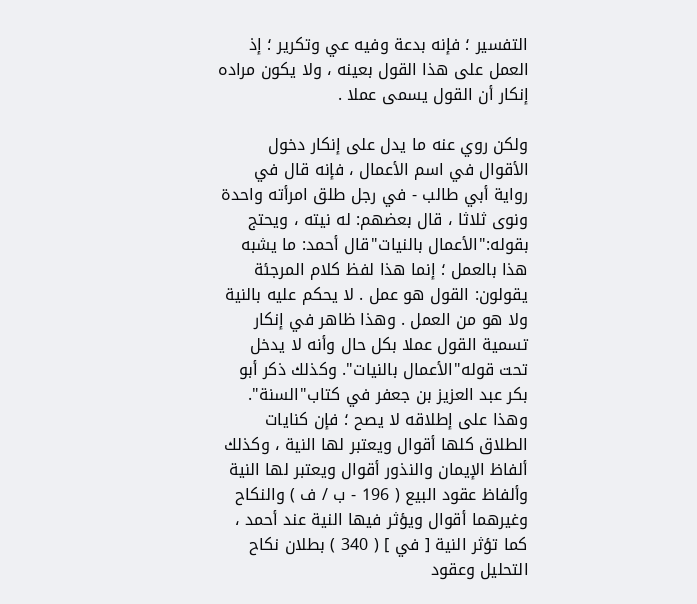التفسير ؛ فإنه بدعة وفيه عي وتكرير ؛ إذ العمل على هذا القول بعينه ، ولا يكون مراده إنكار أن القول يسمى عملا .

ولكن روي عنه ما يدل على إنكار دخول الأقوال في اسم الأعمال ، فإنه قال في رواية أبي طالب - في رجل طلق امرأته واحدة ونوى ثلاثا ، قال بعضهم: له نيته ، ويحتج بقوله:"الأعمال بالنيات"قال أحمد: ما يشبه هذا بالعمل ؛ إنما هذا لفظ كلام المرجئة يقولون: القول هو عمل . لا يحكم عليه بالنية ولا هو من العمل . وهذا ظاهر في إنكار تسمية القول عملا بكل حال وأنه لا يدخل تحت قوله"الأعمال بالنيات". وكذلك ذكر أبو بكر عبد العزيز بن جعفر في كتاب"السنة". وهذا على إطلاقه لا يصح ؛ فإن كنايات الطلاق كلها أقوال ويعتبر لها النية ، وكذلك ألفاظ الإيمان والنذور أقوال ويعتبر لها النية وألفاظ عقود البيع ( 196 - ب / ف ) والنكاح وغيرهما أقوال ويؤثر فيها النية عند أحمد ، كما تؤثر النية [ في ] ( 340 ) بطلان نكاح التحليل وعقود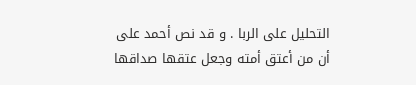التحليل على الربا . و قد نص أحمد على أن من أعتق أمته وجعل عتقها صداقها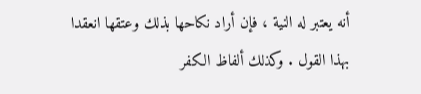أنه يعتبر له النية ، فإن أراد نكاحها بذلك وعتقها انعقدا بهذا القول . وكذلك ألفاظ الكفر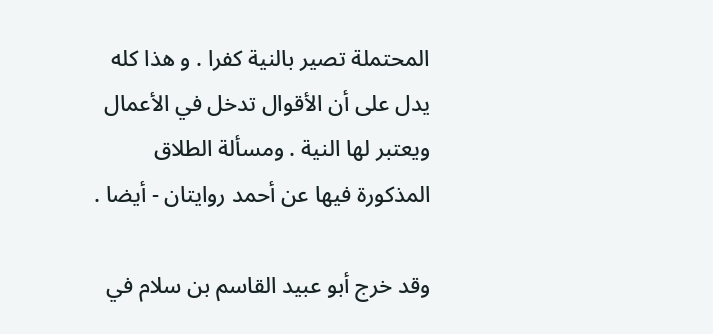المحتملة تصير بالنية كفرا . و هذا كله يدل على أن الأقوال تدخل في الأعمال ويعتبر لها النية . ومسألة الطلاق المذكورة فيها عن أحمد روايتان - أيضا .

وقد خرج أبو عبيد القاسم بن سلام في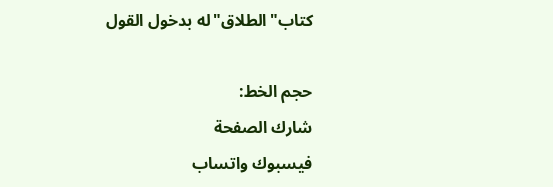كتاب"الطلاق"له بدخول القول

حجم الخط:
شارك الصفحة
فيسبوك واتساب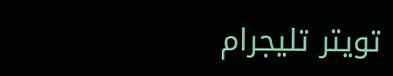تويتر تليجرام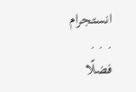انستجرام
. . .
فضلًا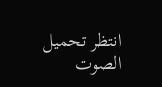انتظر تحميل الصوت